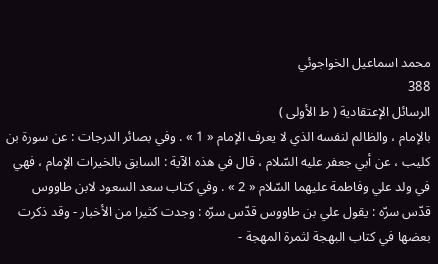محمد اسماعيل الخواجوئي
388
الرسائل الإعتقادية ( ط الأولى )
بالإمام ، والظالم لنفسه الذي لا يعرف الإمام « 1 » . وفي بصائر الدرجات : عن سورة بن كليب ، عن أبي جعفر عليه السّلام ، قال في هذه الآية : السابق بالخيرات الإمام ، فهي في ولد علي وفاطمة عليهما السّلام « 2 » . وفي كتاب سعد السعود لابن طاووس قدّس سرّه : يقول علي بن طاووس قدّس سرّه : وجدت كثيرا من الأخبار - وقد ذكرت بعضها في كتاب البهجة لثمرة المهجة -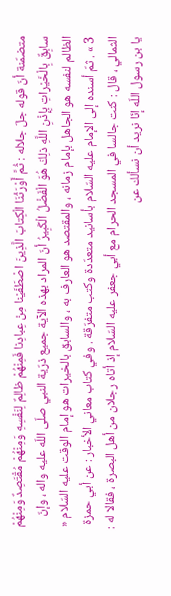متضمّنة أنّ قوله جلّ جلاله : ثُمَّ أَوْرَثْنَا الْكِتابَ الَّذِينَ اصْطَفَيْنا مِنْ عِبادِنا فَمِنْهُمْ ظالِمٌ لِنَفْسِهِ وَمِنْهُمْ مُقْتَصِدٌ وَمِنْهُمْ سابِقٌ بِالْخَيْراتِ بِإِذْنِ اللَّهِ ذلِكَ هُوَ الْفَضْلُ الْكَبِيرُ أنّ المراد بهذه الآية جميع ذرّية النبي صلّى اللّه عليه واله ، وإنّ الظالم لنفسه هو الجاهل بإمام زمانه ، والمقتصد هو العارف به ، والسابق بالخيرات هو إمام الوقت عليه السّلام « 3 » . ثمّ أسنده إلى الإمام عليه السّلام بأسانيد متعدّدة وكتب متفرّقة . وفي كتاب معاني الأخبار : عن أبي حمزة الثمالي ، قال : كنت جالسا في المسجد الحرام مع أبي جعفر عليه السّلام إذ أتاه رجلان من أهل البصرة ، فقالا له : يا بن رسول اللّه إنّا نريد أن نسألك عن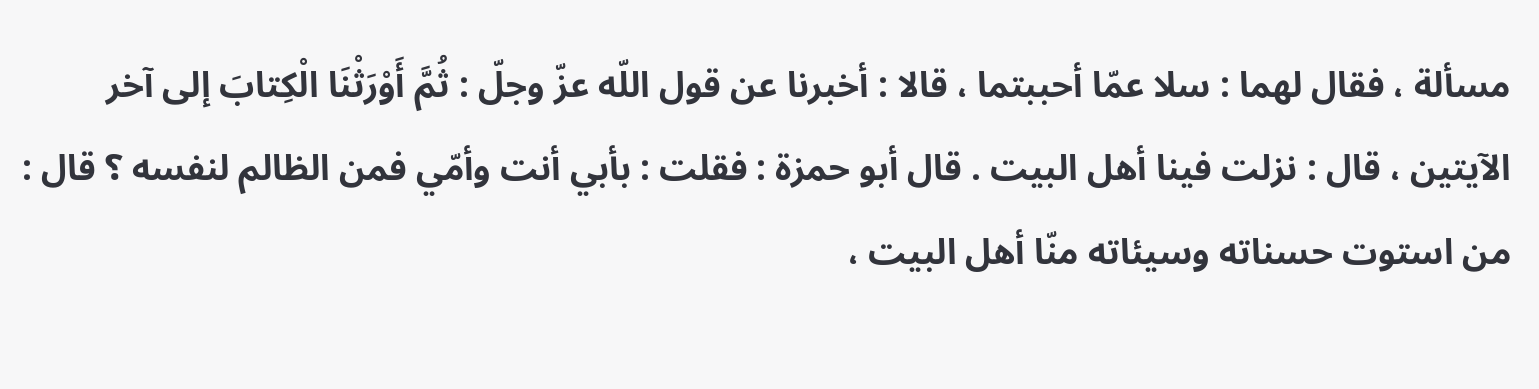مسألة ، فقال لهما : سلا عمّا أحببتما ، قالا : أخبرنا عن قول اللّه عزّ وجلّ : ثُمَّ أَوْرَثْنَا الْكِتابَ إلى آخر الآيتين ، قال : نزلت فينا أهل البيت . قال أبو حمزة : فقلت : بأبي أنت وأمّي فمن الظالم لنفسه ؟ قال : من استوت حسناته وسيئاته منّا أهل البيت ،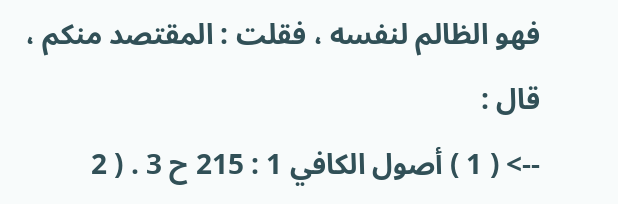فهو الظالم لنفسه ، فقلت : المقتصد منكم ، قال :
--> ( 1 ) أصول الكافي 1 : 215 ح 3 . ( 2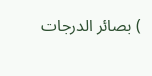) بصائر الدرجات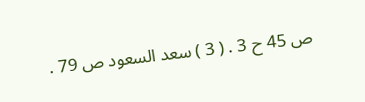ص 45 ح 3 . ( 3 ) سعد السعود ص 79 .